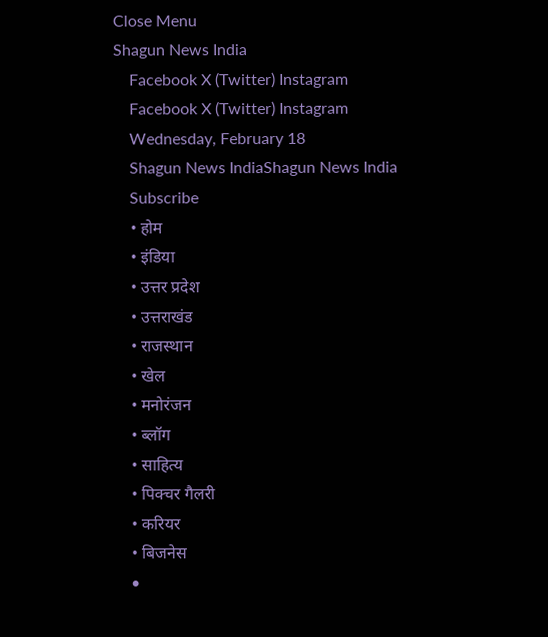Close Menu
Shagun News India
    Facebook X (Twitter) Instagram
    Facebook X (Twitter) Instagram
    Wednesday, February 18
    Shagun News IndiaShagun News India
    Subscribe
    • होम
    • इंडिया
    • उत्तर प्रदेश
    • उत्तराखंड
    • राजस्थान
    • खेल
    • मनोरंजन
    • ब्लॉग
    • साहित्य
    • पिक्चर गैलरी
    • करियर
    • बिजनेस
    •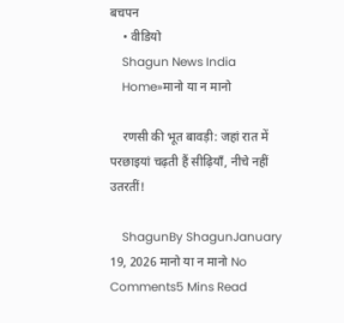बचपन
    • वीडियो
    Shagun News India
    Home»मानो या न मानो

    रणसी की भूत बावड़ी: जहां रात में परछाइयां चढ़ती हैं सीढ़ियाँ, नीचे नहीं उतरतीं!

    ShagunBy ShagunJanuary 19, 2026 मानो या न मानो No Comments5 Mins Read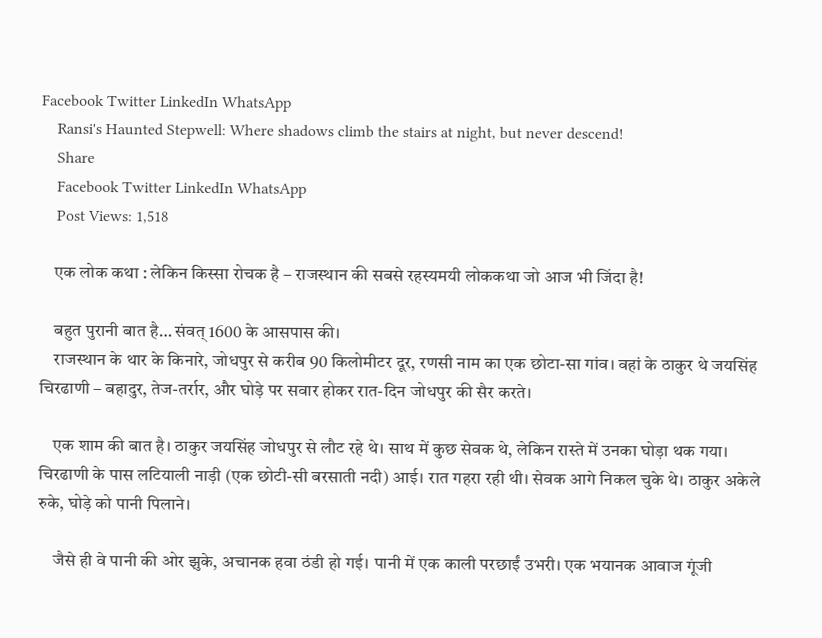Facebook Twitter LinkedIn WhatsApp
    Ransi's Haunted Stepwell: Where shadows climb the stairs at night, but never descend!
    Share
    Facebook Twitter LinkedIn WhatsApp
    Post Views: 1,518

    एक लोक कथा : लेकिन किस्सा रोचक है – राजस्थान की सबसे रहस्यमयी लोककथा जो आज भी जिंदा है!

    बहुत पुरानी बात है… संवत् 1600 के आसपास की।
    राजस्थान के थार के किनारे, जोधपुर से करीब 90 किलोमीटर दूर, रणसी नाम का एक छोटा-सा गांव। वहां के ठाकुर थे जयसिंह चिरढाणी – बहादुर, तेज-तर्रार, और घोड़े पर सवार होकर रात-दिन जोधपुर की सैर करते।

    एक शाम की बात है। ठाकुर जयसिंह जोधपुर से लौट रहे थे। साथ में कुछ सेवक थे, लेकिन रास्ते में उनका घोड़ा थक गया। चिरढाणी के पास लटियाली नाड़ी (एक छोटी-सी बरसाती नदी) आई। रात गहरा रही थी। सेवक आगे निकल चुके थे। ठाकुर अकेले रुके, घोड़े को पानी पिलाने।

    जैसे ही वे पानी की ओर झुके, अचानक हवा ठंडी हो गई। पानी में एक काली परछाईं उभरी। एक भयानक आवाज गूंजी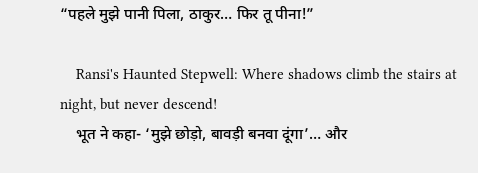“पहले मुझे पानी पिला, ठाकुर… फिर तू पीना!”

    Ransi's Haunted Stepwell: Where shadows climb the stairs at night, but never descend!
    भूत ने कहा- ‘मुझे छोड़ो, बावड़ी बनवा दूंगा’… और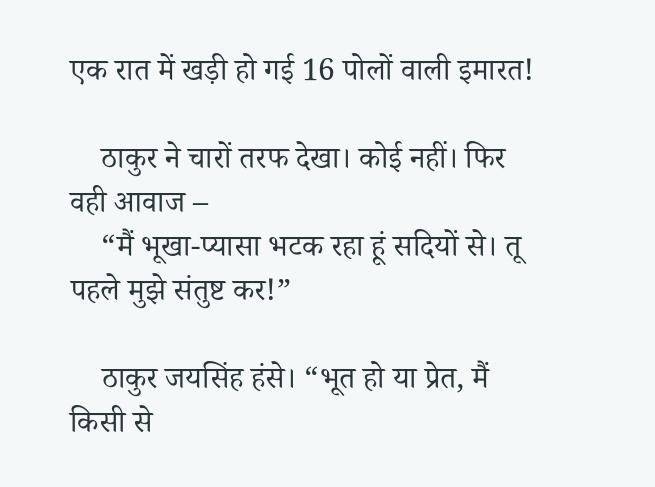एक रात में खड़ी हो गई 16 पोलों वाली इमारत!

    ठाकुर ने चारों तरफ देखा। कोई नहीं। फिर वही आवाज –
    “मैं भूखा-प्यासा भटक रहा हूं सदियों से। तू पहले मुझे संतुष्ट कर!”

    ठाकुर जयसिंह हंसे। “भूत हो या प्रेत, मैं किसी से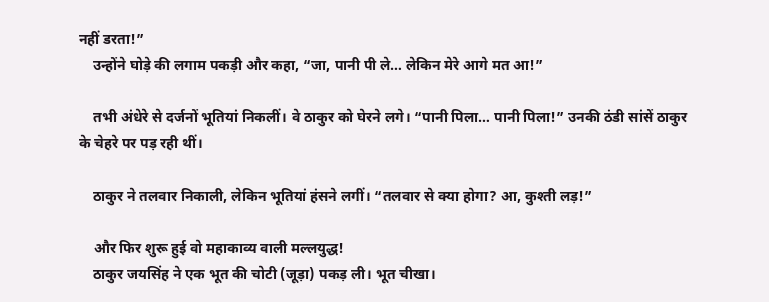नहीं डरता!”
    उन्होंने घोड़े की लगाम पकड़ी और कहा, “जा, पानी पी ले… लेकिन मेरे आगे मत आ!”

    तभी अंधेरे से दर्जनों भूतियां निकलीं। वे ठाकुर को घेरने लगे। “पानी पिला… पानी पिला!” उनकी ठंडी सांसें ठाकुर के चेहरे पर पड़ रही थीं।

    ठाकुर ने तलवार निकाली, लेकिन भूतियां हंसने लगीं। “तलवार से क्या होगा? आ, कुश्ती लड़!”

    और फिर शुरू हुई वो महाकाव्य वाली मल्लयुद्ध!
    ठाकुर जयसिंह ने एक भूत की चोटी (जूड़ा) पकड़ ली। भूत चीखा।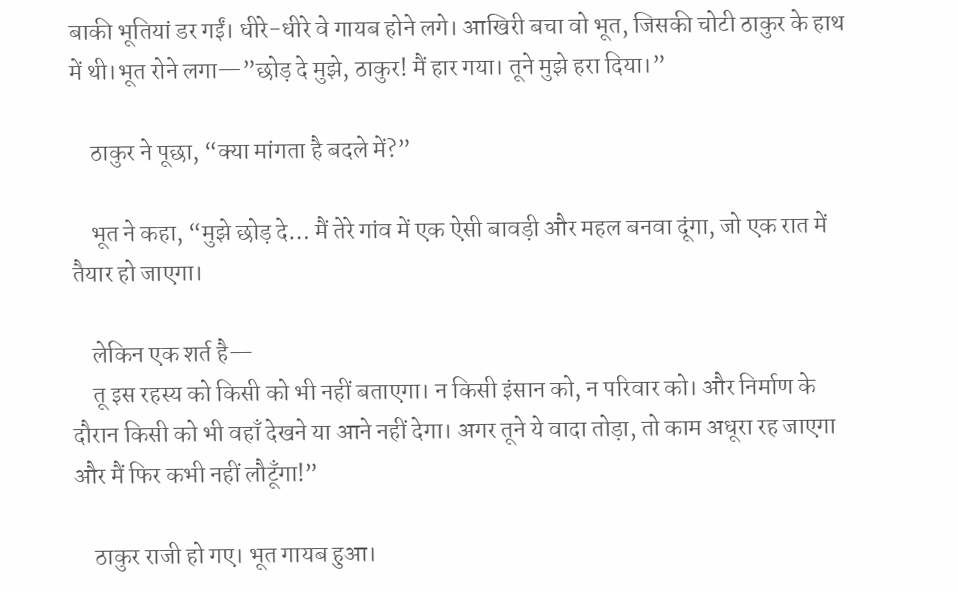बाकी भूतियां डर गईं। धीरे-धीरे वे गायब होने लगे। आखिरी बचा वो भूत, जिसकी चोटी ठाकुर के हाथ में थी।भूत रोने लगा—”छोड़ दे मुझे, ठाकुर! मैं हार गया। तूने मुझे हरा दिया।”

    ठाकुर ने पूछा, “क्या मांगता है बदले में?”

    भूत ने कहा, “मुझे छोड़ दे… मैं तेरे गांव में एक ऐसी बावड़ी और महल बनवा दूंगा, जो एक रात में तैयार हो जाएगा।

    लेकिन एक शर्त है—
    तू इस रहस्य को किसी को भी नहीं बताएगा। न किसी इंसान को, न परिवार को। और निर्माण के दौरान किसी को भी वहाँ देखने या आने नहीं देगा। अगर तूने ये वादा तोड़ा, तो काम अधूरा रह जाएगा और मैं फिर कभी नहीं लौटूँगा!”

    ठाकुर राजी हो गए। भूत गायब हुआ।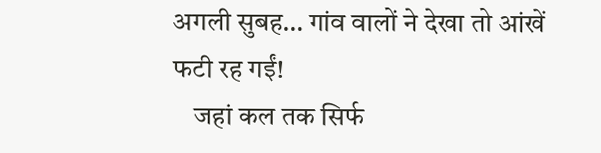अगली सुबह… गांव वालों ने देखा तो आंखें फटी रह गईं!
    जहां कल तक सिर्फ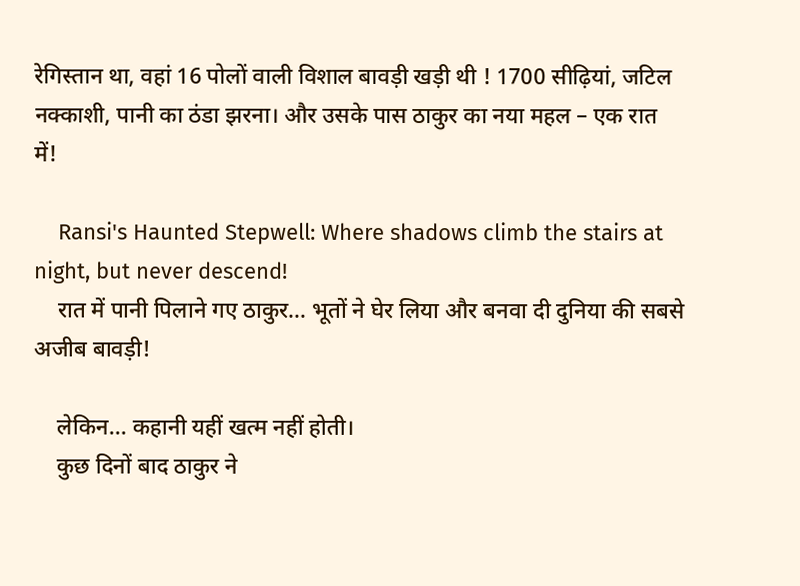रेगिस्तान था, वहां 16 पोलों वाली विशाल बावड़ी खड़ी थी ! 1700 सीढ़ियां, जटिल नक्काशी, पानी का ठंडा झरना। और उसके पास ठाकुर का नया महल – एक रात में!

    Ransi's Haunted Stepwell: Where shadows climb the stairs at night, but never descend!
    रात में पानी पिलाने गए ठाकुर… भूतों ने घेर लिया और बनवा दी दुनिया की सबसे अजीब बावड़ी!

    लेकिन… कहानी यहीं खत्म नहीं होती।
    कुछ दिनों बाद ठाकुर ने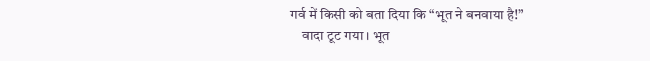गर्व में किसी को बता दिया कि “भूत ने बनवाया है!”
    वादा टूट गया। भूत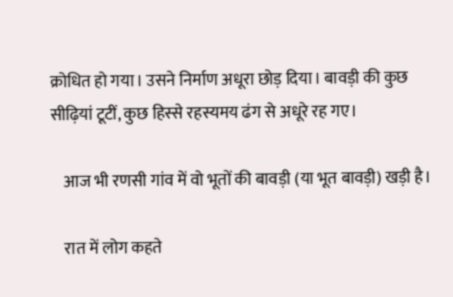क्रोधित हो गया। उसने निर्माण अधूरा छोड़ दिया। बावड़ी की कुछ सीढ़ियां टूटीं, कुछ हिस्से रहस्यमय ढंग से अधूरे रह गए।

    आज भी रणसी गांव में वो भूतों की बावड़ी (या भूत बावड़ी) खड़ी है।

    रात में लोग कहते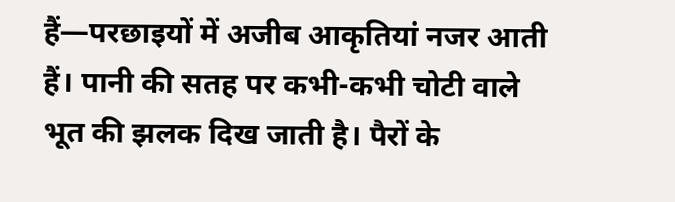हैं—परछाइयों में अजीब आकृतियां नजर आती हैं। पानी की सतह पर कभी-कभी चोटी वाले भूत की झलक दिख जाती है। पैरों के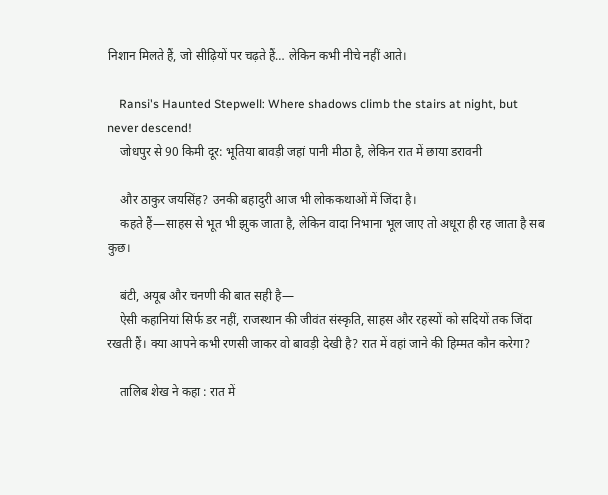निशान मिलते हैं, जो सीढ़ियों पर चढ़ते हैं… लेकिन कभी नीचे नहीं आते।

    Ransi's Haunted Stepwell: Where shadows climb the stairs at night, but never descend!
    जोधपुर से 90 किमी दूर: भूतिया बावड़ी जहां पानी मीठा है, लेकिन रात में छाया डरावनी

    और ठाकुर जयसिंह? उनकी बहादुरी आज भी लोककथाओं में जिंदा है।
    कहते हैं—साहस से भूत भी झुक जाता है, लेकिन वादा निभाना भूल जाए तो अधूरा ही रह जाता है सब कुछ।

    बंटी, अयूब और चनणी की बात सही है—
    ऐसी कहानियां सिर्फ डर नहीं, राजस्थान की जीवंत संस्कृति, साहस और रहस्यों को सदियों तक जिंदा रखती हैं। क्या आपने कभी रणसी जाकर वो बावड़ी देखी है? रात में वहां जाने की हिम्मत कौन करेगा?

    तालिब शेख ने कहा : रात में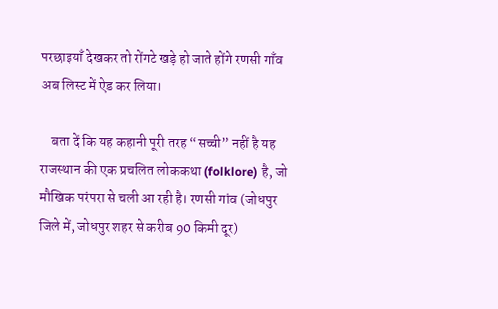परछाइयाँ देखकर तो रोंगटे खड़े हो जाते होंगे रणसी गाँव अब लिस्ट में ऐड कर लिया।

    बता दें कि यह कहानी पूरी तरह “सच्ची” नहीं है यह राजस्थान की एक प्रचलित लोककथा (folklore) है, जो मौखिक परंपरा से चली आ रही है। रणसी गांव (जोधपुर जिले में, जोधपुर शहर से करीब 90 किमी दूर)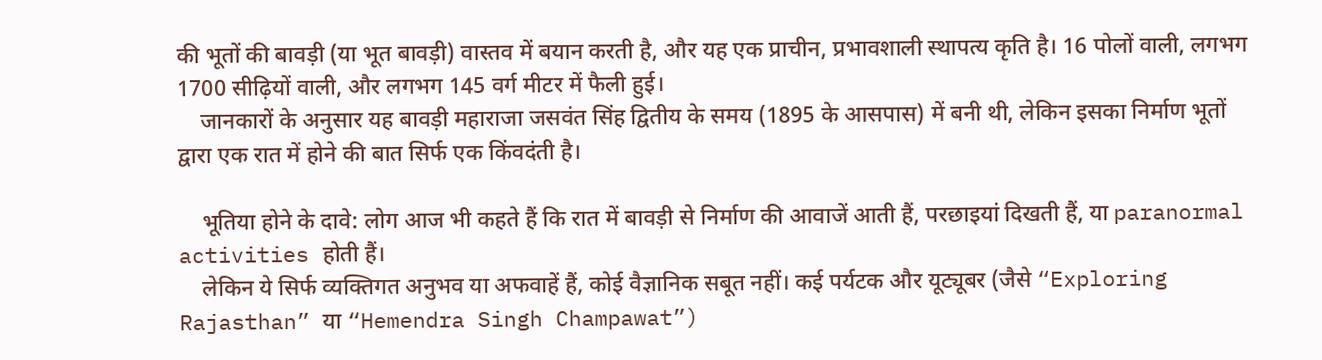की भूतों की बावड़ी (या भूत बावड़ी) वास्तव में बयान करती है, और यह एक प्राचीन, प्रभावशाली स्थापत्य कृति है। 16 पोलों वाली, लगभग 1700 सीढ़ियों वाली, और लगभग 145 वर्ग मीटर में फैली हुई।
    जानकारों के अनुसार यह बावड़ी महाराजा जसवंत सिंह द्वितीय के समय (1895 के आसपास) में बनी थी, लेकिन इसका निर्माण भूतों द्वारा एक रात में होने की बात सिर्फ एक किंवदंती है।

    भूतिया होने के दावे: लोग आज भी कहते हैं कि रात में बावड़ी से निर्माण की आवाजें आती हैं, परछाइयां दिखती हैं, या paranormal activities होती हैं।
    लेकिन ये सिर्फ व्यक्तिगत अनुभव या अफवाहें हैं, कोई वैज्ञानिक सबूत नहीं। कई पर्यटक और यूट्यूबर (जैसे “Exploring Rajasthan” या “Hemendra Singh Champawat”)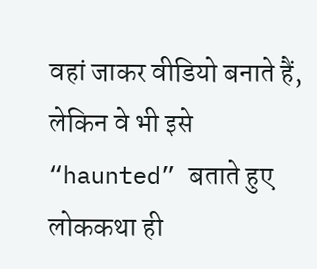वहां जाकर वीडियो बनाते हैं, लेकिन वे भी इसे “haunted” बताते हुए लोककथा ही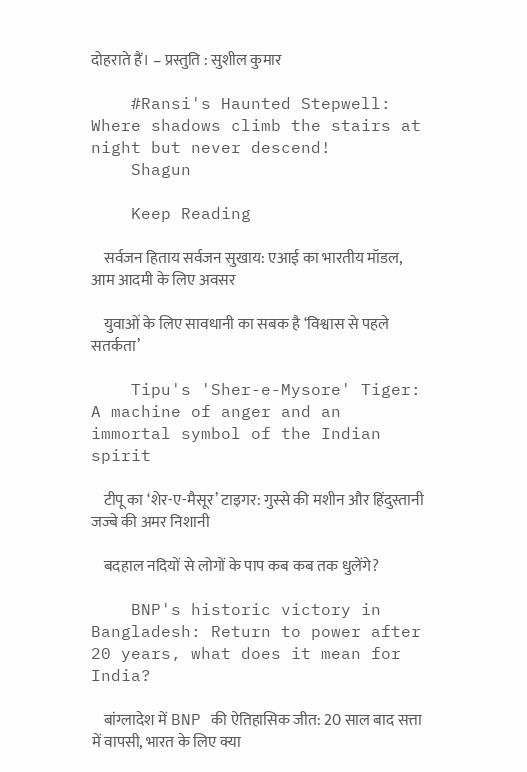दोहराते हैं। – प्रस्तुति : सुशील कुमार

    #Ransi's Haunted Stepwell: Where shadows climb the stairs at night but never descend!
    Shagun

    Keep Reading

    सर्वजन हिताय सर्वजन सुखाय: एआई का भारतीय मॉडल, आम आदमी के लिए अवसर

    युवाओं के लिए सावधानी का सबक है ‘विश्वास से पहले सतर्कता’

    Tipu's 'Sher-e-Mysore' Tiger: A machine of anger and an immortal symbol of the Indian spirit

    टीपू का ‘शेर-ए-मैसूर’ टाइगर: गुस्से की मशीन और हिंदुस्तानी जज्बे की अमर निशानी

    बदहाल नदियों से लोगों के पाप कब कब तक धुलेंगे?

    BNP's historic victory in Bangladesh: Return to power after 20 years, what does it mean for India?

    बांग्लादेश में BNP की ऐतिहासिक जीत: 20 साल बाद सत्ता में वापसी, भारत के लिए क्या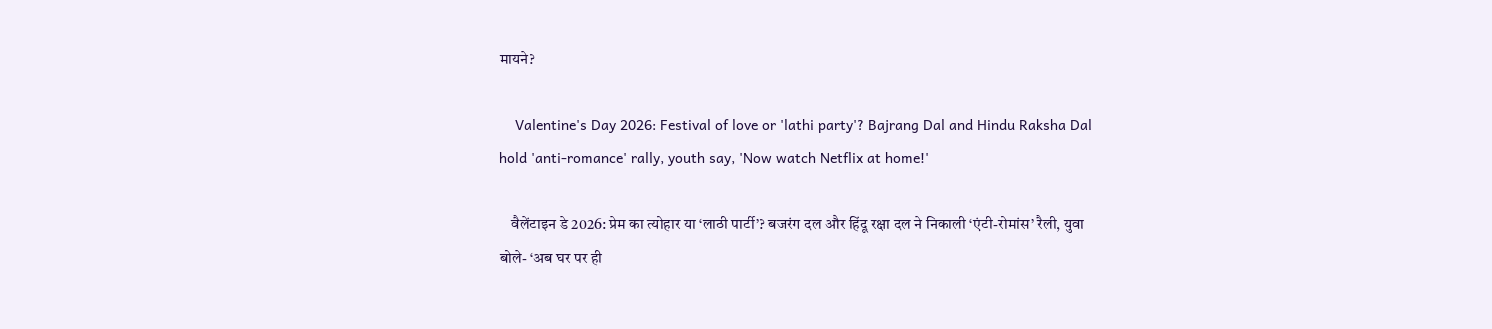मायने?

    Valentine's Day 2026: Festival of love or 'lathi party'? Bajrang Dal and Hindu Raksha Dal hold 'anti-romance' rally, youth say, 'Now watch Netflix at home!'

    वैलेंटाइन डे 2026: प्रेम का त्योहार या ‘लाठी पार्टी’? बजरंग दल और हिंदू रक्षा दल ने निकाली ‘एंटी-रोमांस’ रैली, युवा बोले- ‘अब घर पर ही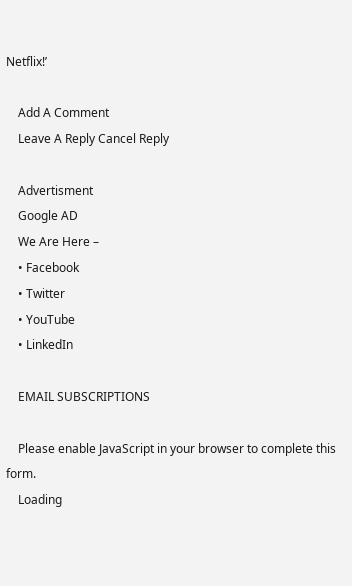Netflix!’

    Add A Comment
    Leave A Reply Cancel Reply

    Advertisment
    Google AD
    We Are Here –
    • Facebook
    • Twitter
    • YouTube
    • LinkedIn

    EMAIL SUBSCRIPTIONS

    Please enable JavaScript in your browser to complete this form.
    Loading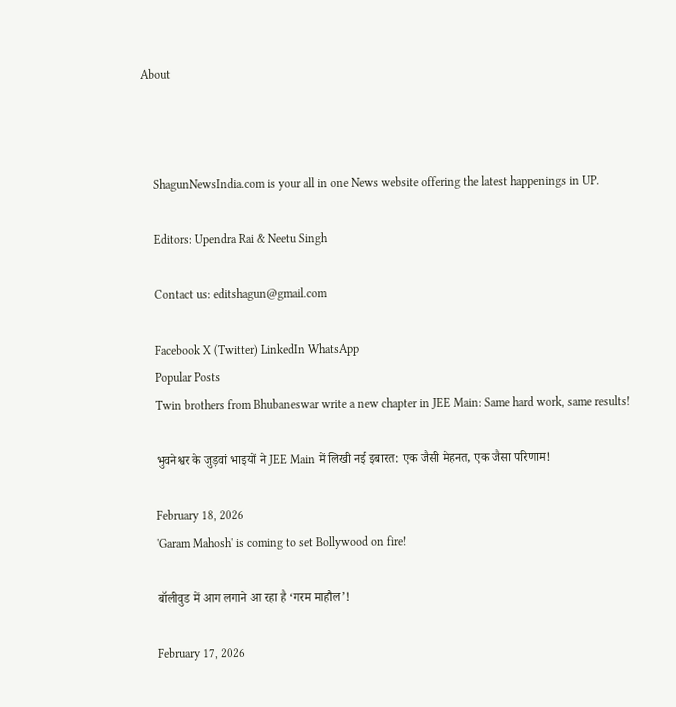About



    ShagunNewsIndia.com is your all in one News website offering the latest happenings in UP.

    Editors: Upendra Rai & Neetu Singh

    Contact us: editshagun@gmail.com

    Facebook X (Twitter) LinkedIn WhatsApp
    Popular Posts
    Twin brothers from Bhubaneswar write a new chapter in JEE Main: Same hard work, same results!

    भुवनेश्वर के जुड़वां भाइयों ने JEE Main में लिखी नई इबारत: एक जैसी मेहनत, एक जैसा परिणाम!

    February 18, 2026
    'Garam Mahosh' is coming to set Bollywood on fire!

    बॉलीवुड में आग लगाने आ रहा है ‘गरम माहौल’!

    February 17, 2026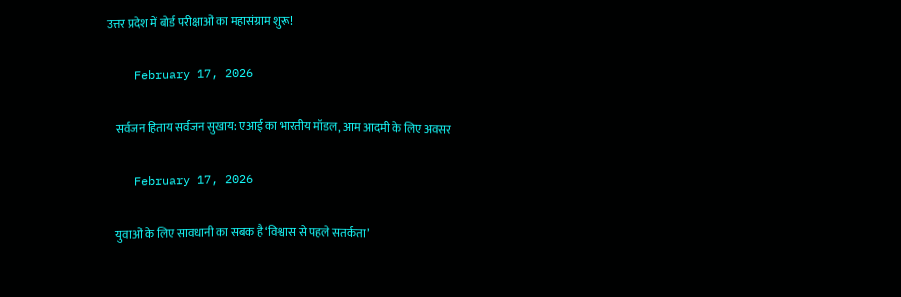उत्तर प्रदेश में बोर्ड परीक्षाओं का महासंग्राम शुरू!

    February 17, 2026

    सर्वजन हिताय सर्वजन सुखाय: एआई का भारतीय मॉडल, आम आदमी के लिए अवसर

    February 17, 2026

    युवाओं के लिए सावधानी का सबक है ‘विश्वास से पहले सतर्कता’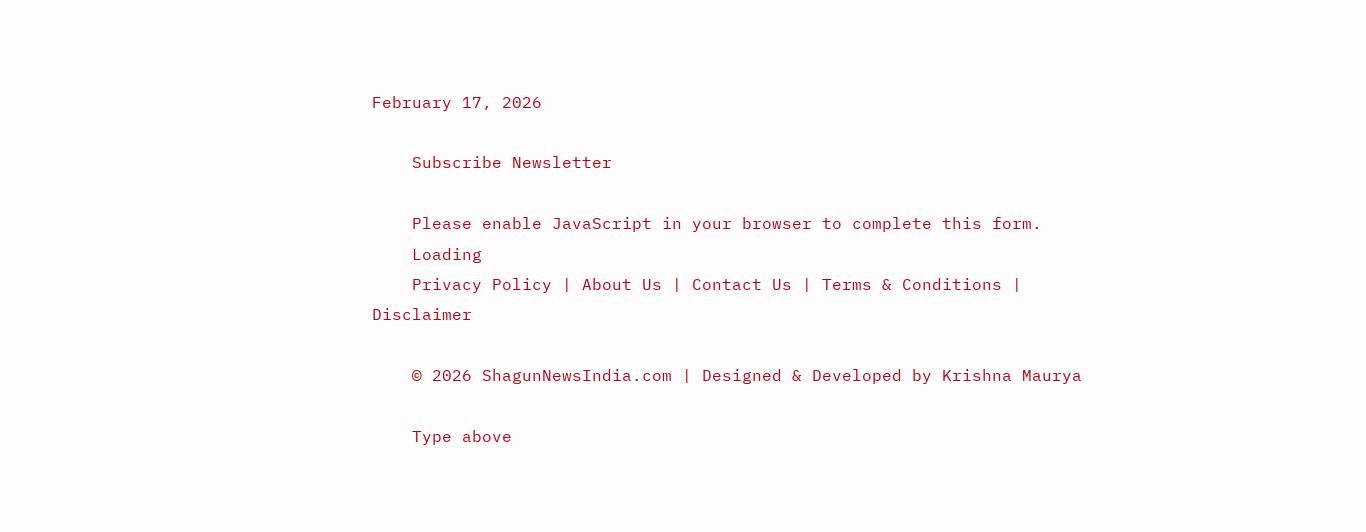February 17, 2026

    Subscribe Newsletter

    Please enable JavaScript in your browser to complete this form.
    Loading
    Privacy Policy | About Us | Contact Us | Terms & Conditions | Disclaimer

    © 2026 ShagunNewsIndia.com | Designed & Developed by Krishna Maurya

    Type above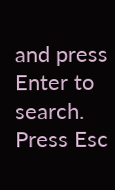and press Enter to search. Press Esc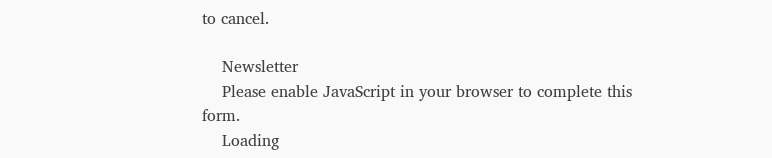to cancel.

    Newsletter
    Please enable JavaScript in your browser to complete this form.
    Loading